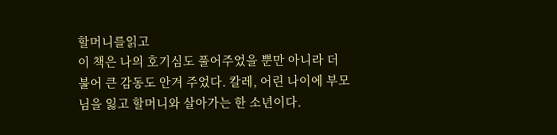할머니를읽고
이 책은 나의 호기심도 풀어주었을 뿐만 아니라 더불어 큰 감동도 안겨 주었다. 칼레, 어린 나이에 부모님을 잃고 할머니와 살아가는 한 소년이다.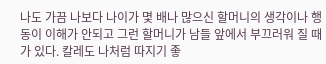나도 가끔 나보다 나이가 몇 배나 많으신 할머니의 생각이나 행동이 이해가 안되고 그런 할머니가 남들 앞에서 부끄러워 질 때가 있다. 칼레도 나처럼 따지기 좋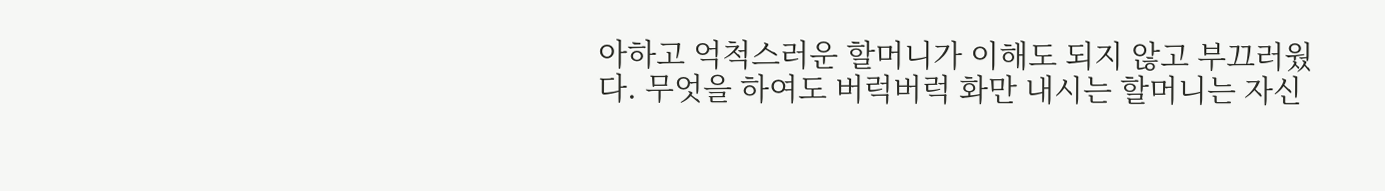아하고 억척스러운 할머니가 이해도 되지 않고 부끄러웠다. 무엇을 하여도 버럭버럭 화만 내시는 할머니는 자신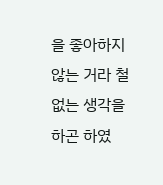을 좋아하지 않는 거라 철없는 생각을 하곤 하였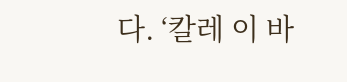다. ‘칼레 이 바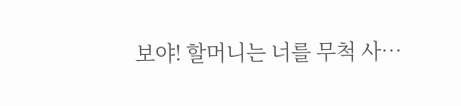보야! 할머니는 너를 무척 사…